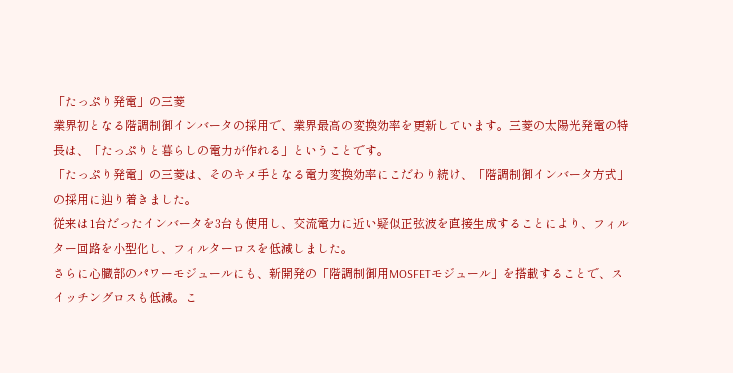「たっぷり発電」の三菱
業界初となる階調制御インバータの採用で、業界最高の変換効率を更新しています。三菱の太陽光発電の特長は、「たっぷりと暮らしの電力が作れる」ということです。
「たっぷり発電」の三菱は、そのキメ手となる電力変換効率にこだわり続け、「階調制御インバータ方式」の採用に辿り着きました。
従来は1台だったインバータを3台も使用し、交流電力に近い疑似正弦波を直接生成することにより、フィルター回路を小型化し、フィルターロスを低減しました。
さらに心臓部のパワーモジュールにも、新開発の「階調制御用MOSFETモジュール」を搭載することで、スイッチングロスも低減。こ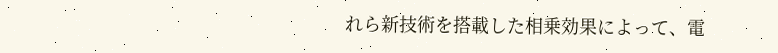れら新技術を搭載した相乗効果によって、電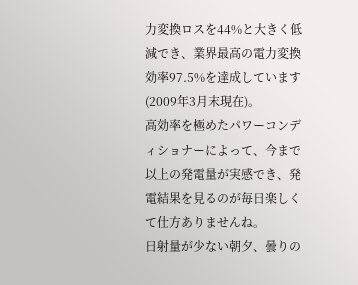力変換ロスを44%と大きく低減でき、業界最高の電力変換効率97.5%を達成しています(2009年3月末現在)。
高効率を極めたパワーコンディショナーによって、今まで以上の発電量が実感でき、発電結果を見るのが毎日楽しくて仕方ありませんね。
日射量が少ない朝夕、曇りの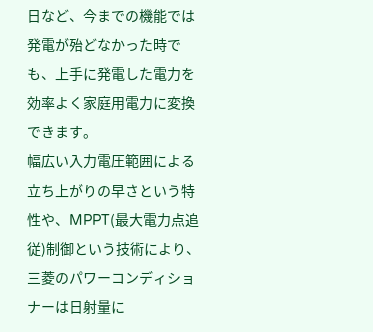日など、今までの機能では発電が殆どなかった時でも、上手に発電した電力を効率よく家庭用電力に変換できます。
幅広い入力電圧範囲による立ち上がりの早さという特性や、MPPT(最大電力点追従)制御という技術により、三菱のパワーコンディショナーは日射量に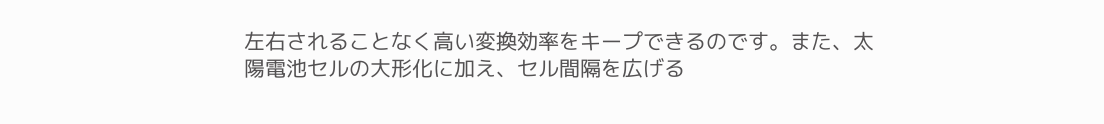左右されることなく高い変換効率をキープできるのです。また、太陽電池セルの大形化に加え、セル間隔を広げる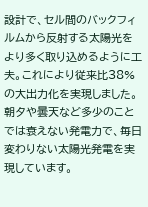設計で、セル間のバックフィルムから反射する太陽光をより多く取り込めるように工夫。これにより従来比38%の大出力化を実現しました。
朝夕や曇天など多少のことでは衰えない発電力で、毎日変わりない太陽光発電を実現しています。